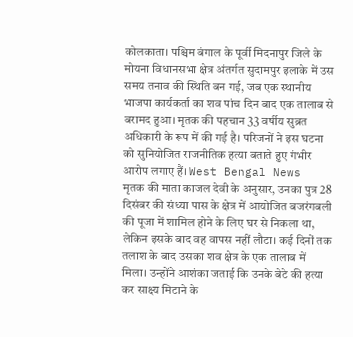कोलकाता। पश्चिम बंगाल के पूर्वी मिदनापुर जिले के मोयना विधानसभा क्षेत्र अंतर्गत सुदामपुर इलाके में उस समय तनाव की स्थिति बन गई, जब एक स्थानीय भाजपा कार्यकर्ता का शव पांच दिन बाद एक तालाब से बरामद हुआ। मृतक की पहचान 33 वर्षीय सुब्रत अधिकारी के रूप में की गई है। परिजनों ने इस घटना को सुनियोजित राजनीतिक हत्या बताते हुए गंभीर आरोप लगाए हैं। West Bengal News
मृतक की माता काजल देवी के अनुसार, उनका पुत्र 28 दिसंबर की संध्या पास के क्षेत्र में आयोजित बजरंगबली की पूजा में शामिल होने के लिए घर से निकला था, लेकिन इसके बाद वह वापस नहीं लौटा। कई दिनों तक तलाश के बाद उसका शव क्षेत्र के एक तालाब में मिला। उन्होंने आशंका जताई कि उनके बेटे की हत्या कर साक्ष्य मिटाने के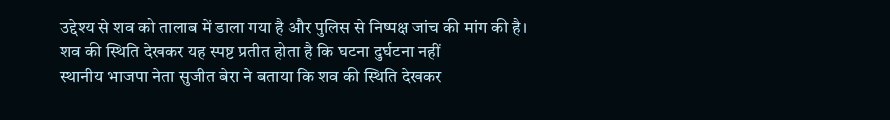उद्देश्य से शव को तालाब में डाला गया है और पुलिस से निष्पक्ष जांच की मांग की है।
शव की स्थिति देखकर यह स्पष्ट प्रतीत होता है कि घटना दुर्घटना नहीं
स्थानीय भाजपा नेता सुजीत बेरा ने बताया कि शव की स्थिति देखकर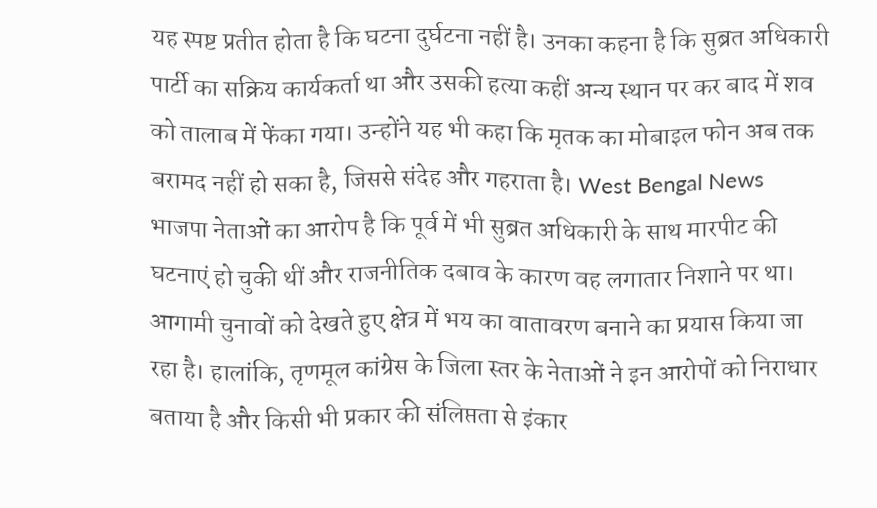यह स्पष्ट प्रतीत होता है कि घटना दुर्घटना नहीं है। उनका कहना है कि सुब्रत अधिकारी पार्टी का सक्रिय कार्यकर्ता था और उसकी हत्या कहीं अन्य स्थान पर कर बाद में शव को तालाब में फेंका गया। उन्होंने यह भी कहा कि मृतक का मोबाइल फोन अब तक बरामद नहीं हो सका है, जिससे संदेह और गहराता है। West Bengal News
भाजपा नेताओं का आरोप है कि पूर्व में भी सुब्रत अधिकारी के साथ मारपीट की घटनाएं हो चुकी थीं और राजनीतिक दबाव के कारण वह लगातार निशाने पर था। आगामी चुनावों को देखते हुए क्षेत्र में भय का वातावरण बनाने का प्रयास किया जा रहा है। हालांकि, तृणमूल कांग्रेस के जिला स्तर के नेताओं ने इन आरोपों को निराधार बताया है और किसी भी प्रकार की संलिप्तता से इंकार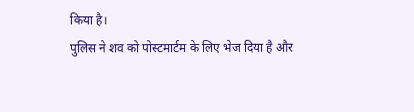किया है।
पुलिस ने शव को पोस्टमार्टम के लिए भेज दिया है और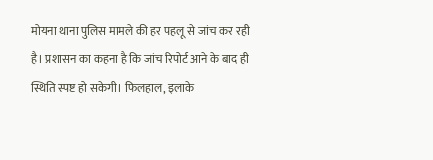मोयना थाना पुलिस मामले की हर पहलू से जांच कर रही है। प्रशासन का कहना है कि जांच रिपोर्ट आने के बाद ही स्थिति स्पष्ट हो सकेगी। फिलहाल, इलाके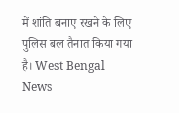में शांति बनाए रखने के लिए पुलिस बल तैनात किया गया है। West Bengal News